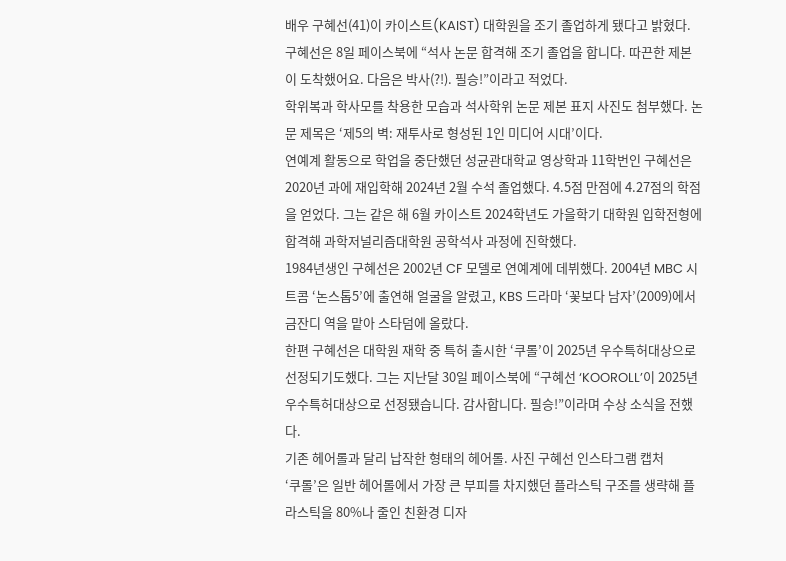배우 구혜선(41)이 카이스트(KAIST) 대학원을 조기 졸업하게 됐다고 밝혔다.
구혜선은 8일 페이스북에 “석사 논문 합격해 조기 졸업을 합니다. 따끈한 제본이 도착했어요. 다음은 박사(?!). 필승!”이라고 적었다.
학위복과 학사모를 착용한 모습과 석사학위 논문 제본 표지 사진도 첨부했다. 논문 제목은 ‘제5의 벽: 재투사로 형성된 1인 미디어 시대’이다.
연예계 활동으로 학업을 중단했던 성균관대학교 영상학과 11학번인 구혜선은 2020년 과에 재입학해 2024년 2월 수석 졸업했다. 4.5점 만점에 4.27점의 학점을 얻었다. 그는 같은 해 6월 카이스트 2024학년도 가을학기 대학원 입학전형에 합격해 과학저널리즘대학원 공학석사 과정에 진학했다.
1984년생인 구혜선은 2002년 CF 모델로 연예계에 데뷔했다. 2004년 MBC 시트콤 ‘논스톱5’에 출연해 얼굴을 알렸고, KBS 드라마 ‘꽃보다 남자’(2009)에서 금잔디 역을 맡아 스타덤에 올랐다.
한편 구혜선은 대학원 재학 중 특허 출시한 ‘쿠롤’이 2025년 우수특허대상으로 선정되기도했다. 그는 지난달 30일 페이스북에 “구혜선 ‘KOOROLL’이 2025년 우수특허대상으로 선정됐습니다. 감사합니다. 필승!”이라며 수상 소식을 전했다.
기존 헤어롤과 달리 납작한 형태의 헤어롤. 사진 구혜선 인스타그램 캡처
‘쿠롤’은 일반 헤어롤에서 가장 큰 부피를 차지했던 플라스틱 구조를 생략해 플라스틱을 80%나 줄인 친환경 디자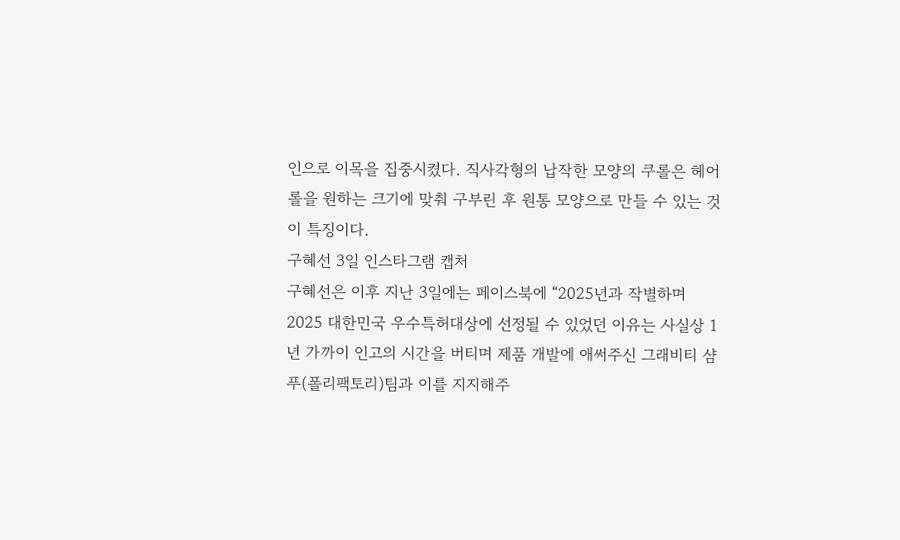인으로 이목을 집중시켰다. 직사각형의 납작한 모양의 쿠롤은 헤어롤을 원하는 크기에 맞춰 구부린 후 원통 모양으로 만들 수 있는 것이 특징이다.
구혜선 3일 인스타그램 캡처
구혜선은 이후 지난 3일에는 페이스북에 “2025년과 작별하며 2025 대한민국 우수특허대상에 선정될 수 있었던 이유는 사실상 1년 가까이 인고의 시간을 버티며 제품 개발에 애써주신 그래비티 샴푸(폴리팩토리)팀과 이를 지지해주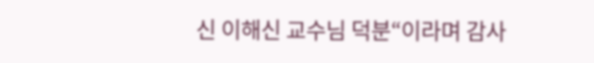신 이해신 교수님 덕분“이라며 감사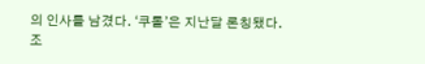의 인사를 남겼다. ‘쿠롤’은 지난달 론칭됐다.
조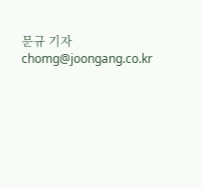문규 기자 chomg@joongang.co.kr